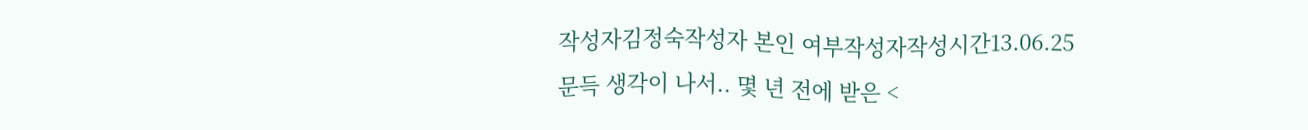작성자김정숙작성자 본인 여부작성자작성시간13.06.25
문득 생각이 나서.. 몇 년 전에 받은 <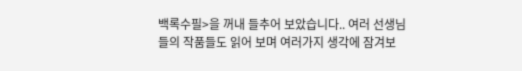백록수필>을 꺼내 들추어 보았습니다.. 여러 선생님들의 작품들도 읽어 보며 여러가지 생각에 잠겨보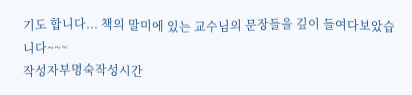기도 합니다... 책의 말미에 있는 교수님의 문장들을 깊이 들여다보았습니다~~~
작성자부명숙작성시간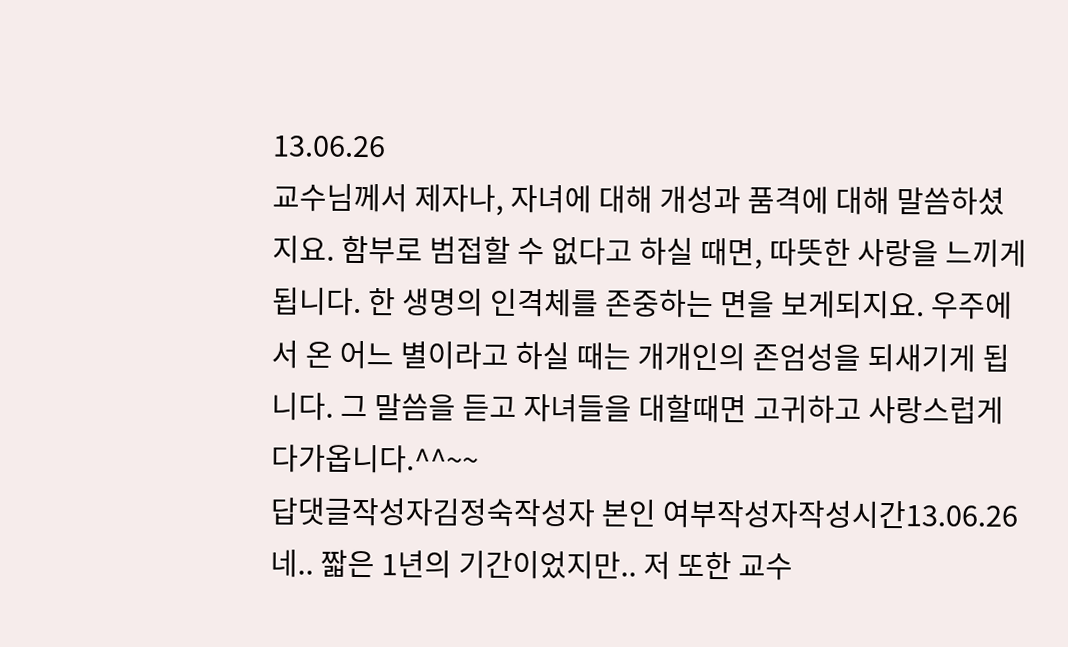13.06.26
교수님께서 제자나, 자녀에 대해 개성과 품격에 대해 말씀하셨지요. 함부로 범접할 수 없다고 하실 때면, 따뜻한 사랑을 느끼게 됩니다. 한 생명의 인격체를 존중하는 면을 보게되지요. 우주에서 온 어느 별이라고 하실 때는 개개인의 존엄성을 되새기게 됩니다. 그 말씀을 듣고 자녀들을 대할때면 고귀하고 사랑스럽게 다가옵니다.^^~~
답댓글작성자김정숙작성자 본인 여부작성자작성시간13.06.26
네.. 짧은 1년의 기간이었지만.. 저 또한 교수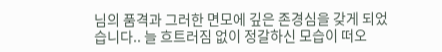님의 품격과 그러한 면모에 깊은 존경심을 갖게 되었습니다.. 늘 흐트러짐 없이 정갈하신 모습이 떠오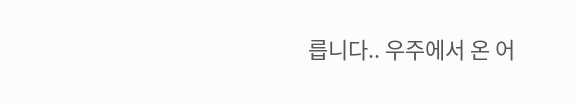릅니다.. 우주에서 온 어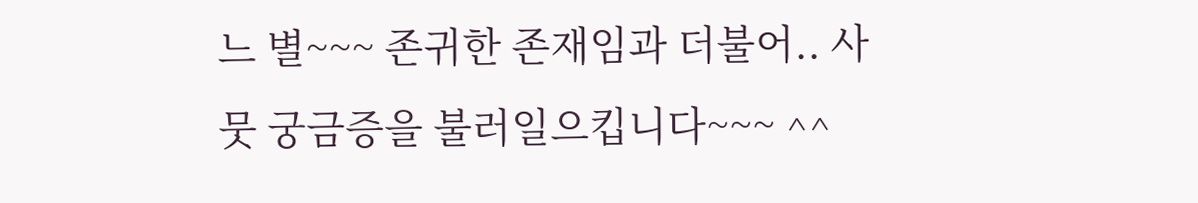느 별~~~ 존귀한 존재임과 더불어.. 사뭇 궁금증을 불러일으킵니다~~~ ^^